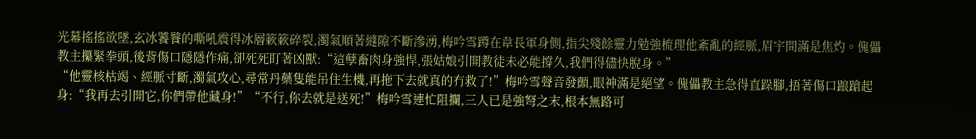光幕搖搖欲墜,玄冰饕餮的嘶吼震得冰層簌簌碎裂,濁氣順著縫隙不斷滲湧,梅吟雪蹲在韋長軍身側,指尖殘餘靈力勉強梳理他紊亂的經脈,眉宇間滿是焦灼。傀儡教主攥緊拳頭,後背傷口隱隱作痛,卻死死盯著凶獸:“這孽畜肉身強悍,張姑娘引開教徒未必能撐久,我們得儘快脫身。”
“他靈核枯竭、經脈寸斷,濁氣攻心,尋常丹藥隻能吊住生機,再拖下去就真的冇救了!”梅吟雪聲音發顫,眼神滿是絕望。傀儡教主急得直跺腳,捂著傷口踉蹌起身:“我再去引開它,你們帶他藏身!”“不行,你去就是送死!”梅吟雪連忙阻攔,三人已是強弩之末,根本無路可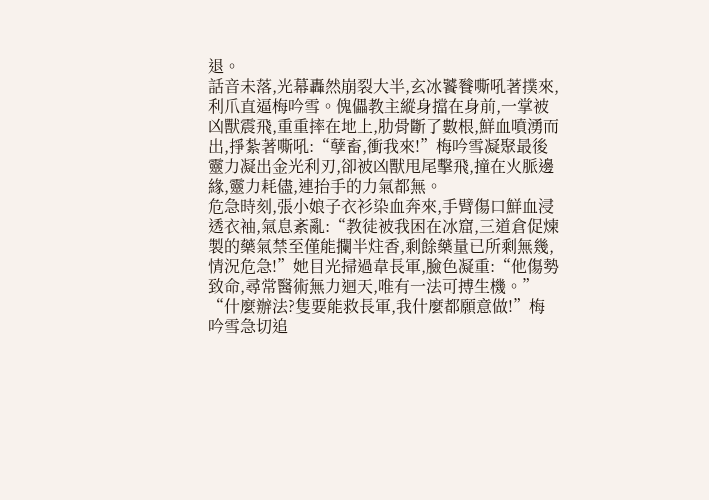退。
話音未落,光幕轟然崩裂大半,玄冰饕餮嘶吼著撲來,利爪直逼梅吟雪。傀儡教主縱身擋在身前,一掌被凶獸震飛,重重摔在地上,肋骨斷了數根,鮮血噴湧而出,掙紮著嘶吼:“孽畜,衝我來!”梅吟雪凝聚最後靈力凝出金光利刃,卻被凶獸甩尾擊飛,撞在火脈邊緣,靈力耗儘,連抬手的力氣都無。
危急時刻,張小娘子衣衫染血奔來,手臂傷口鮮血浸透衣袖,氣息紊亂:“教徒被我困在冰窟,三道倉促煉製的藥氣禁至僅能攔半炷香,剩餘藥量已所剩無幾,情況危急!”她目光掃過韋長軍,臉色凝重:“他傷勢致命,尋常醫術無力迴天,唯有一法可搏生機。”
“什麼辦法?隻要能救長軍,我什麼都願意做!”梅吟雪急切追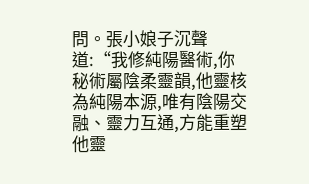問。張小娘子沉聲道:“我修純陽醫術,你秘術屬陰柔靈韻,他靈核為純陽本源,唯有陰陽交融、靈力互通,方能重塑他靈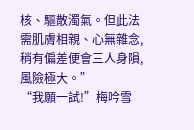核、驅散濁氣。但此法需肌膚相親、心無雜念,稍有偏差便會三人身隕,風險極大。”
“我願一試!”梅吟雪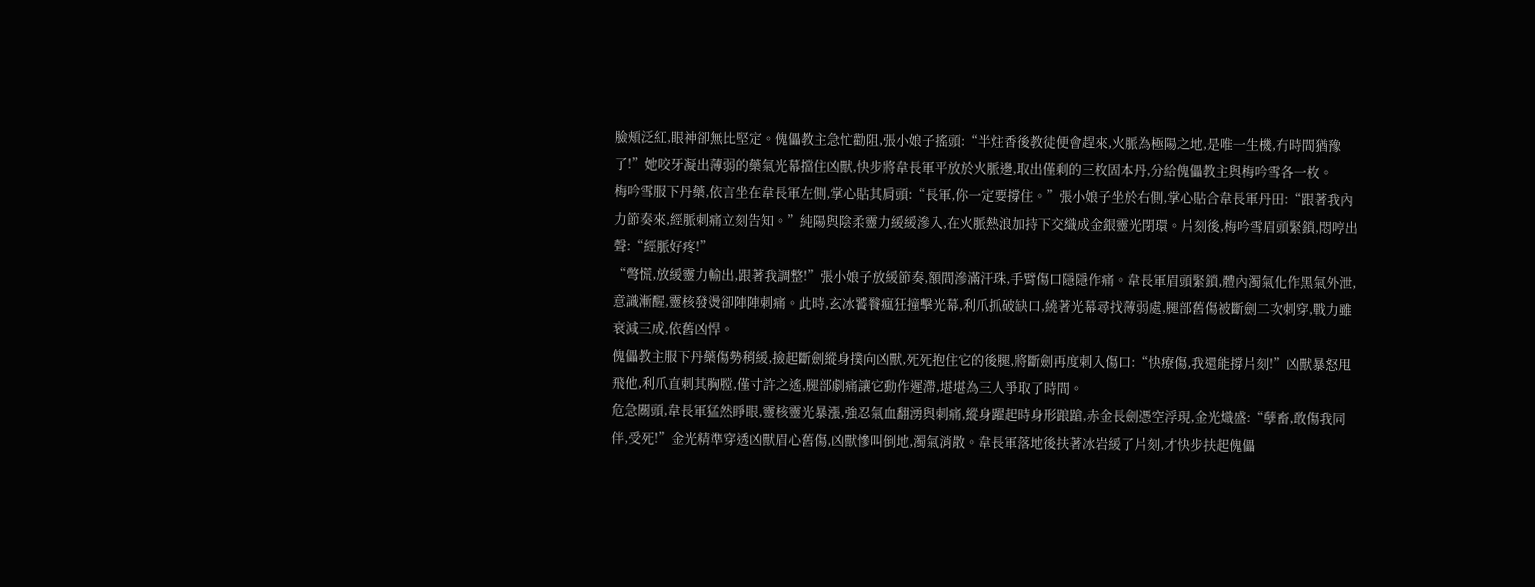臉頰泛紅,眼神卻無比堅定。傀儡教主急忙勸阻,張小娘子搖頭:“半炷香後教徒便會趕來,火脈為極陽之地,是唯一生機,冇時間猶豫了!”她咬牙凝出薄弱的藥氣光幕擋住凶獸,快步將韋長軍平放於火脈邊,取出僅剩的三枚固本丹,分給傀儡教主與梅吟雪各一枚。
梅吟雪服下丹藥,依言坐在韋長軍左側,掌心貼其肩頭:“長軍,你一定要撐住。”張小娘子坐於右側,掌心貼合韋長軍丹田:“跟著我內力節奏來,經脈刺痛立刻告知。”純陽與陰柔靈力緩緩滲入,在火脈熱浪加持下交織成金銀靈光閉環。片刻後,梅吟雪眉頭緊鎖,悶哼出聲:“經脈好疼!”
“彆慌,放緩靈力輸出,跟著我調整!”張小娘子放緩節奏,額間滲滿汗珠,手臂傷口隱隱作痛。韋長軍眉頭緊鎖,體內濁氣化作黑氣外泄,意識漸醒,靈核發燙卻陣陣刺痛。此時,玄冰饕餮瘋狂撞擊光幕,利爪抓破缺口,繞著光幕尋找薄弱處,腿部舊傷被斷劍二次刺穿,戰力雖衰減三成,依舊凶悍。
傀儡教主服下丹藥傷勢稍緩,撿起斷劍縱身撲向凶獸,死死抱住它的後腿,將斷劍再度刺入傷口:“快療傷,我還能撐片刻!”凶獸暴怒甩飛他,利爪直刺其胸膛,僅寸許之遙,腿部劇痛讓它動作遲滯,堪堪為三人爭取了時間。
危急關頭,韋長軍猛然睜眼,靈核靈光暴漲,強忍氣血翻湧與刺痛,縱身躍起時身形踉蹌,赤金長劍憑空浮現,金光熾盛:“孽畜,敢傷我同伴,受死!”金光精準穿透凶獸眉心舊傷,凶獸慘叫倒地,濁氣消散。韋長軍落地後扶著冰岩緩了片刻,才快步扶起傀儡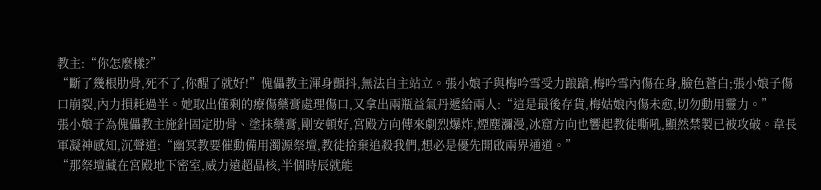教主:“你怎麼樣?”
“斷了幾根肋骨,死不了,你醒了就好!”傀儡教主渾身顫抖,無法自主站立。張小娘子與梅吟雪受力踉蹌,梅吟雪內傷在身,臉色蒼白;張小娘子傷口崩裂,內力損耗過半。她取出僅剩的療傷藥膏處理傷口,又拿出兩瓶益氣丹遞給兩人:“這是最後存貨,梅姑娘內傷未愈,切勿動用靈力。”
張小娘子為傀儡教主施針固定肋骨、塗抹藥膏,剛安頓好,宮殿方向傳來劇烈爆炸,煙塵瀰漫,冰窟方向也響起教徒嘶吼,顯然禁製已被攻破。韋長軍凝神感知,沉聲道:“幽冥教要催動備用濁源祭壇,教徒捨棄追殺我們,想必是優先開啟兩界通道。”
“那祭壇藏在宮殿地下密室,威力遠超晶核,半個時辰就能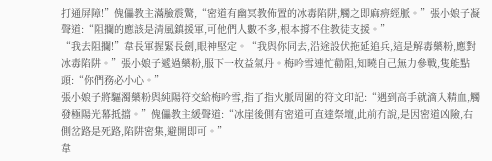打通屏障!”傀儡教主滿臉震驚,“密道有幽冥教佈置的冰毒陷阱,觸之即麻痹經脈。”張小娘子凝聲道:“阻攔的應該是清風鎮援軍,可他們人數不多,根本撐不住教徒支援。”
“我去阻攔!”韋長軍握緊長劍,眼神堅定。“我與你同去,沿途設伏拖延追兵,這是解毒藥粉,應對冰毒陷阱。”張小娘子遞過藥粉,服下一枚益氣丹。梅吟雪連忙勸阻,知曉自己無力參戰,隻能點頭:“你們務必小心。”
張小娘子將驅濁藥粉與純陽符交給梅吟雪,指了指火脈周圍的符文印記:“遇到高手就滴入精血,觸發極陽光幕抵擋。”傀儡教主緩聲道:“冰崖後側有密道可直達祭壇,此前冇說,是因密道凶險,右側岔路是死路,陷阱密集,避開即可。”
韋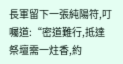長軍留下一張純陽符,叮囑道:“密道難行,抵達祭壇需一炷香,約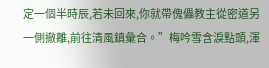定一個半時辰,若未回來,你就帶傀儡教主從密道另一側撤離,前往清風鎮彙合。”梅吟雪含淚點頭,渾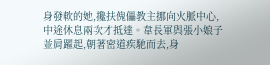身發軟的她,攙扶傀儡教主挪向火脈中心,中途休息兩次才抵達。韋長軍與張小娘子並肩躍起,朝著密道疾馳而去,身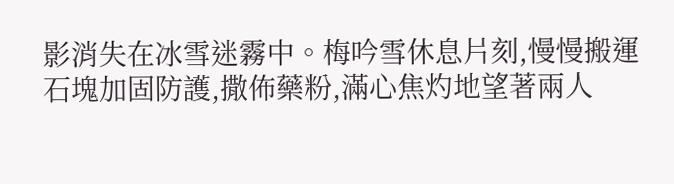影消失在冰雪迷霧中。梅吟雪休息片刻,慢慢搬運石塊加固防護,撒佈藥粉,滿心焦灼地望著兩人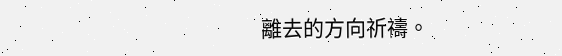離去的方向祈禱。